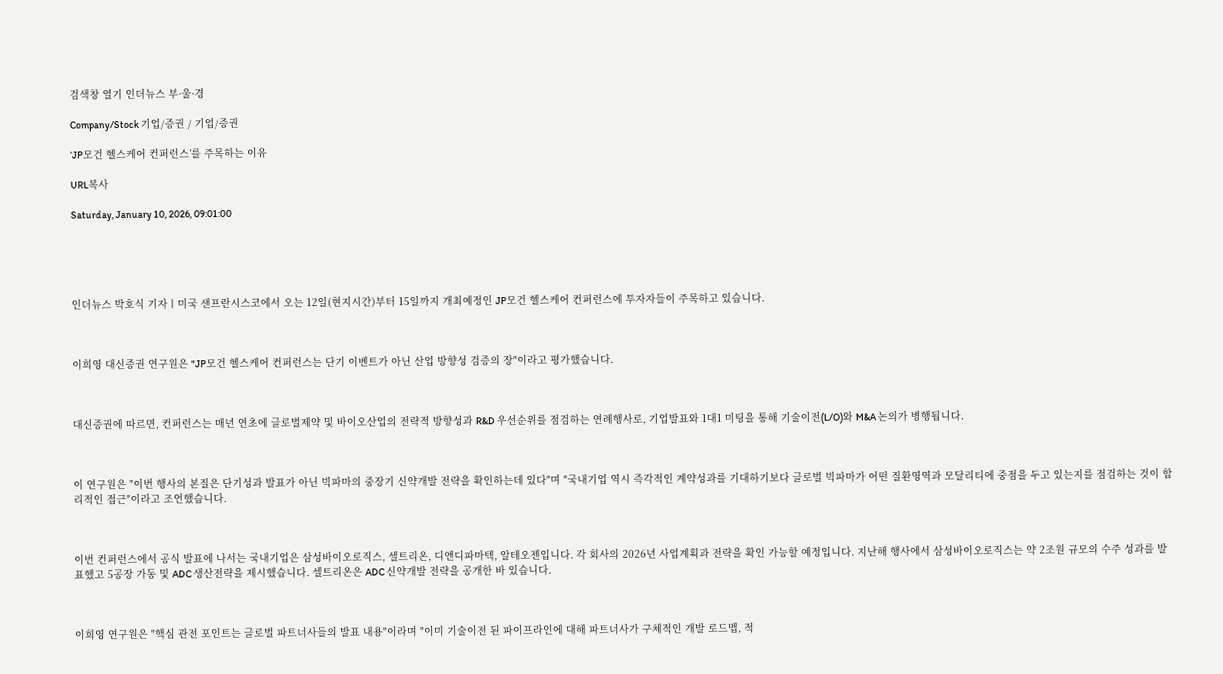검색창 열기 인더뉴스 부·울·경

Company/Stock 기업/증권 / 기업/증권

‘JP모건 헬스케어 컨퍼런스’를 주목하는 이유

URL복사

Saturday, January 10, 2026, 09:01:00





인더뉴스 박호식 기자ㅣ미국 샌프란시스코에서 오는 12일(현지시간)부터 15일까지 개최예정인 JP모건 헬스케어 컨퍼런스에 투자자들이 주목하고 있습니다.



이희영 대신증권 연구원은 "JP모건 헬스케어 컨퍼런스는 단기 이벤트가 아닌 산업 방향성 검증의 장"이라고 평가했습니다.



대신증권에 따르면, 컨퍼런스는 매년 연초에 글로벌제약 및 바이오산업의 전략적 방향성과 R&D 우선순위를 점검하는 연례행사로, 기업발표와 1대1 미팅을 통해 기술이전(L/O)와 M&A 논의가 병행됩니다.



이 연구원은 "이번 행사의 본질은 단기성과 발표가 아닌 빅파마의 중장기 신약개발 전략을 확인하는데 있다"며 "국내기업 역시 즉각적인 계약성과를 기대하기보다 글로벌 빅파마가 어떤 질환영역과 모달리티에 중점을 두고 있는지를 점검하는 것이 합리적인 접근"이라고 조언했습니다.



이번 컨퍼런스에서 공식 발표에 나서는 국내기업은 삼성바이오로직스, 셀트리온, 디앤디파마텍, 알테오젠입니다. 각 회사의 2026년 사업계획과 전략을 확인 가능할 예정입니다. 지난해 행사에서 삼성바이오로직스는 약 2조원 규모의 수주 성과를 발표했고 5공장 가동 및 ADC 생산전략을 제시했습니다. 셀트리온은 ADC 신약개발 전략을 공개한 바 있습니다.



이희영 연구원은 "핵심 관전 포인트는 글로벌 파트너사들의 발표 내용"이라며 "이미 기술이전 된 파이프라인에 대해 파트너사가 구체적인 개발 로드맵, 적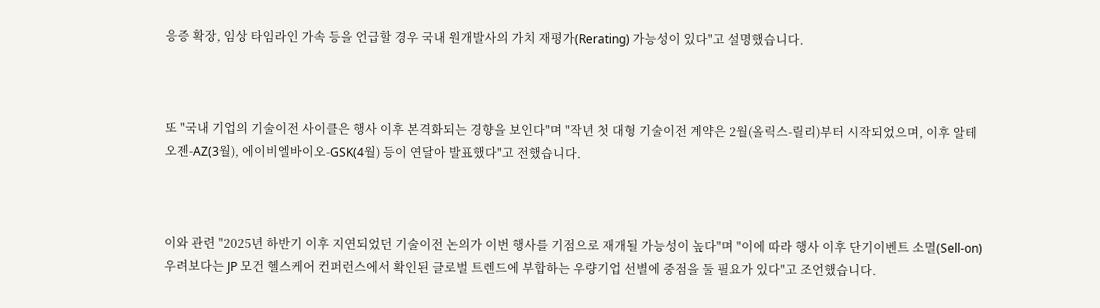응증 확장, 임상 타임라인 가속 등을 언급할 경우 국내 원개발사의 가치 재평가(Rerating) 가능성이 있다"고 설명했습니다.



또 "국내 기업의 기술이전 사이클은 행사 이후 본격화되는 경향을 보인다"며 "작년 첫 대형 기술이전 계약은 2월(올릭스-릴리)부터 시작되었으며, 이후 알테오젠-AZ(3월), 에이비엘바이오-GSK(4월) 등이 연달아 발표했다"고 전했습니다.



이와 관련 "2025년 하반기 이후 지연되었던 기술이전 논의가 이번 행사를 기점으로 재개될 가능성이 높다"며 "이에 따라 행사 이후 단기이벤트 소멸(Sell-on) 우려보다는 JP 모건 헬스케어 컨퍼런스에서 확인된 글로벌 트렌드에 부합하는 우량기업 선별에 중점을 둘 필요가 있다"고 조언했습니다.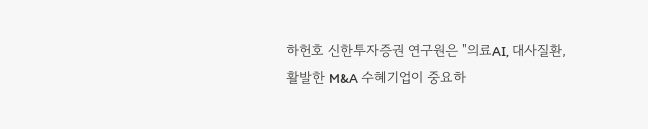하헌호 신한투자증권 연구원은 "의료AI, 대사질환, 활발한 M&A 수혜기업이 중요하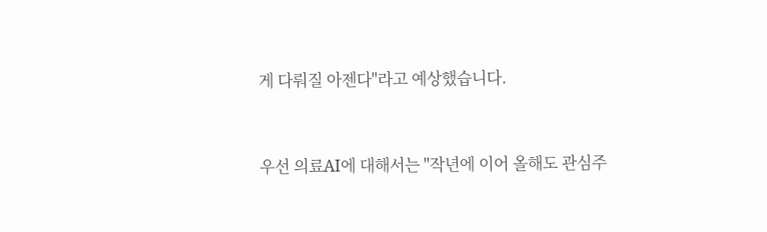게 다뤄질 아젠다"라고 예상했습니다.



우선 의료AI에 대해서는 "작년에 이어 올해도 관심주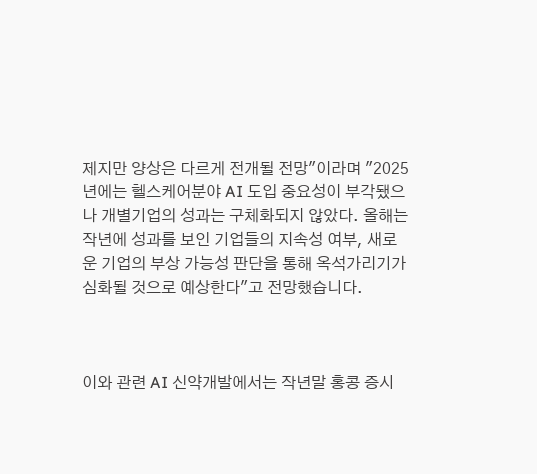제지만 양상은 다르게 전개될 전망"이라며 "2025년에는 헬스케어분야 AI 도입 중요성이 부각됐으나 개별기업의 성과는 구체화되지 않았다. 올해는 작년에 성과를 보인 기업들의 지속성 여부, 새로운 기업의 부상 가능성 판단을 통해 옥석가리기가 심화될 것으로 예상한다"고 전망했습니다.



이와 관련 AI 신약개발에서는 작년말 홍콩 증시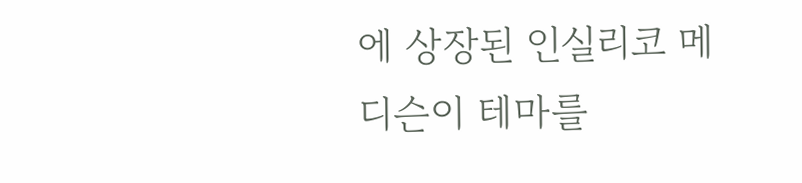에 상장된 인실리코 메디슨이 테마를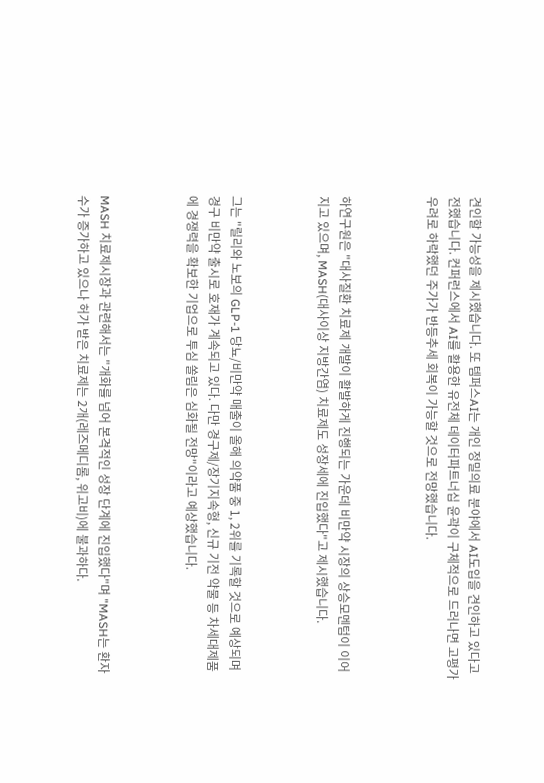견인할 가능성을 제시했습니다. 또 템퍼스AI는 개인 정밀의료 분야에서 AI도입을 견인하고 있다고 전했습니다. 컨퍼런스에서 AI를 활용한 유전체 데이터파트너십 윤곽이 구체적으로 드러나면 고평가 우려로 하락했던 주가가 반등추세 회복이 가능할 것으로 전망했습니다.



하연구원은 "대사질환 치료제 개발이 활발하게 진행되는 가운데 비만약 시장의 상승모멘텀이 이어지고 있으며, MASH(대사이상 지방간염) 치료제도 성장세에 진입했다"고 제시했습니다.



그는 "릴리와 노보의 GLP-1 당뇨/비만약 매출이 올해 의약품 중 1, 2위를 기록할 것으로 예상되며 경구 비만약 출시로 호재가 계속되고 있다. 다만 경구제/장기지속형, 신규 기전 약물 등 차세대제품에 경쟁력을 확보한 기업으로 투심 쏠림은 심화될 전망"이라고 예상했습니다.



MASH 치료제시장과 관련해서는 "개화를 넘어 본격적인 성장 단계에 진입했다"며 "MASH는 환자수가 증가하고 있으나 허가 받은 치료제는 2개(레즈메디롬, 위고비)에 불과하다.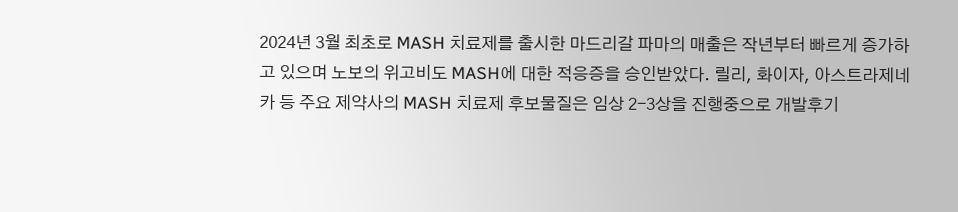2024년 3월 최초로 MASH 치료제를 출시한 마드리갈 파마의 매출은 작년부터 빠르게 증가하고 있으며 노보의 위고비도 MASH에 대한 적응증을 승인받았다. 릴리, 화이자, 아스트라제네카 등 주요 제약사의 MASH 치료제 후보물질은 임상 2-3상을 진행중으로 개발후기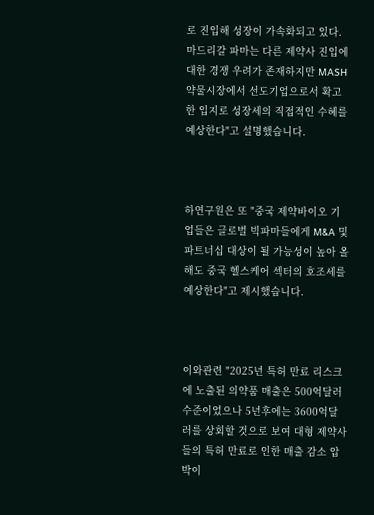로 진입해 성장이 가속화되고 있다. 마드리갈 파마는 다른 제약사 진입에 대한 경쟁 우려가 존재하지만 MASH 약물시장에서 선도기업으로서 확고한 입지로 성장세의 직접적인 수혜를 예상한다"고 설명했습니다.



하연구원은 또 "중국 제약바이오 기업들은 글로벌 빅파마들에게 M&A 및 파트너십 대상이 될 가능성이 높아 올해도 중국 헬스케어 섹터의 호조세를 예상한다"고 제시했습니다.



이와관련 "2025년 특허 만료 리스크에 노출된 의약품 매출은 500억달러 수준이었으나 5년후에는 3600억달러를 상회할 것으로 보여 대형 제약사들의 특허 만료로 인한 매출 감소 압박이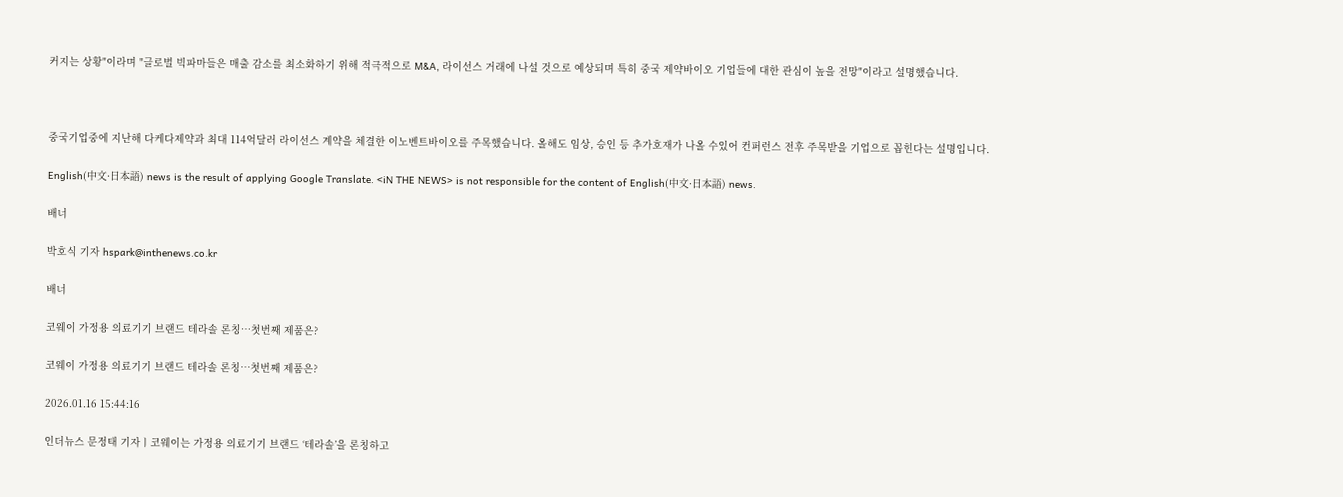커지는 상황"이라며 "글로벌 빅파마들은 매출 감소를 최소화하기 위해 적극적으로 M&A, 라이선스 거래에 나설 것으로 예상되며 특히 중국 제약바이오 기업들에 대한 관심이 높을 전망"이라고 설명했습니다.



중국기업중에 지난해 다케다제약과 최대 114억달러 라이선스 계약을 체결한 이노벤트바이오를 주목했습니다. 올해도 임상, 승인 등 추가호재가 나올 수있어 컨퍼런스 전후 주목받을 기업으로 꼽힌다는 설명입니다.

English(中文·日本語) news is the result of applying Google Translate. <iN THE NEWS> is not responsible for the content of English(中文·日本語) news.

배너

박호식 기자 hspark@inthenews.co.kr

배너

코웨이 가정용 의료기기 브랜드 테라솔 론칭…첫번째 제품은?

코웨이 가정용 의료기기 브랜드 테라솔 론칭…첫번째 제품은?

2026.01.16 15:44:16

인더뉴스 문정태 기자ㅣ코웨이는 가정용 의료기기 브랜드 ‘테라솔’을 론칭하고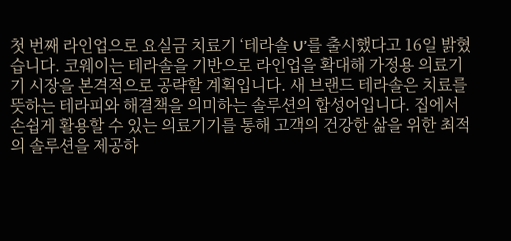첫 번째 라인업으로 요실금 치료기 ‘테라솔 U’를 출시했다고 16일 밝혔습니다. 코웨이는 테라솔을 기반으로 라인업을 확대해 가정용 의료기기 시장을 본격적으로 공략할 계획입니다. 새 브랜드 테라솔은 치료를 뜻하는 테라피와 해결책을 의미하는 솔루션의 합성어입니다. 집에서 손쉽게 활용할 수 있는 의료기기를 통해 고객의 건강한 삶을 위한 최적의 솔루션을 제공하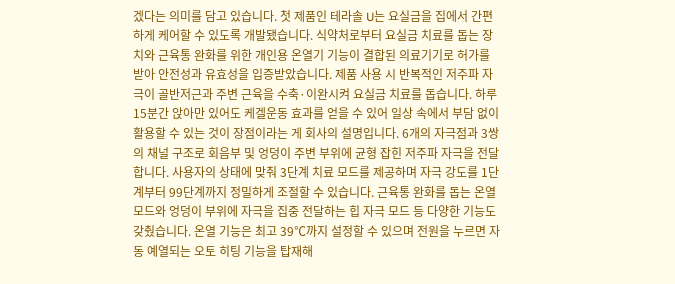겠다는 의미를 담고 있습니다. 첫 제품인 테라솔 U는 요실금을 집에서 간편하게 케어할 수 있도록 개발됐습니다. 식약처로부터 요실금 치료를 돕는 장치와 근육통 완화를 위한 개인용 온열기 기능이 결합된 의료기기로 허가를 받아 안전성과 유효성을 입증받았습니다. 제품 사용 시 반복적인 저주파 자극이 골반저근과 주변 근육을 수축·이완시켜 요실금 치료를 돕습니다. 하루 15분간 앉아만 있어도 케겔운동 효과를 얻을 수 있어 일상 속에서 부담 없이 활용할 수 있는 것이 장점이라는 게 회사의 설명입니다. 6개의 자극점과 3쌍의 채널 구조로 회음부 및 엉덩이 주변 부위에 균형 잡힌 저주파 자극을 전달합니다. 사용자의 상태에 맞춰 3단계 치료 모드를 제공하며 자극 강도를 1단계부터 99단계까지 정밀하게 조절할 수 있습니다. 근육통 완화를 돕는 온열 모드와 엉덩이 부위에 자극을 집중 전달하는 힙 자극 모드 등 다양한 기능도 갖췄습니다. 온열 기능은 최고 39℃까지 설정할 수 있으며 전원을 누르면 자동 예열되는 오토 히팅 기능을 탑재해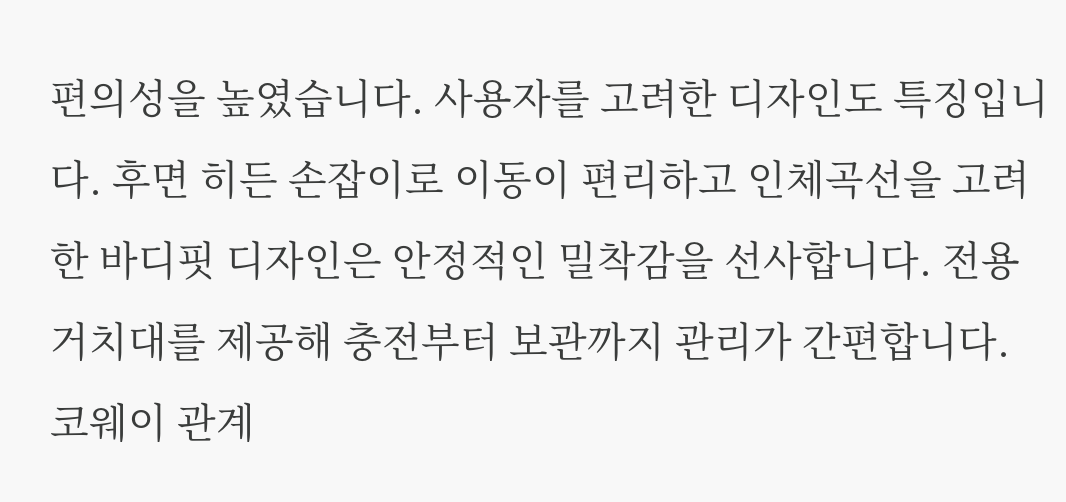편의성을 높였습니다. 사용자를 고려한 디자인도 특징입니다. 후면 히든 손잡이로 이동이 편리하고 인체곡선을 고려한 바디핏 디자인은 안정적인 밀착감을 선사합니다. 전용 거치대를 제공해 충전부터 보관까지 관리가 간편합니다. 코웨이 관계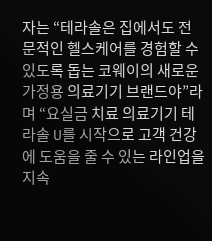자는 “테라솔은 집에서도 전문적인 헬스케어를 경험할 수 있도록 돕는 코웨이의 새로운 가정용 의료기기 브랜드야”라며 “요실금 치료 의료기기 테라솔 U를 시작으로 고객 건강에 도움을 줄 수 있는 라인업을 지속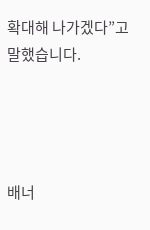확대해 나가겠다”고 말했습니다.




배너